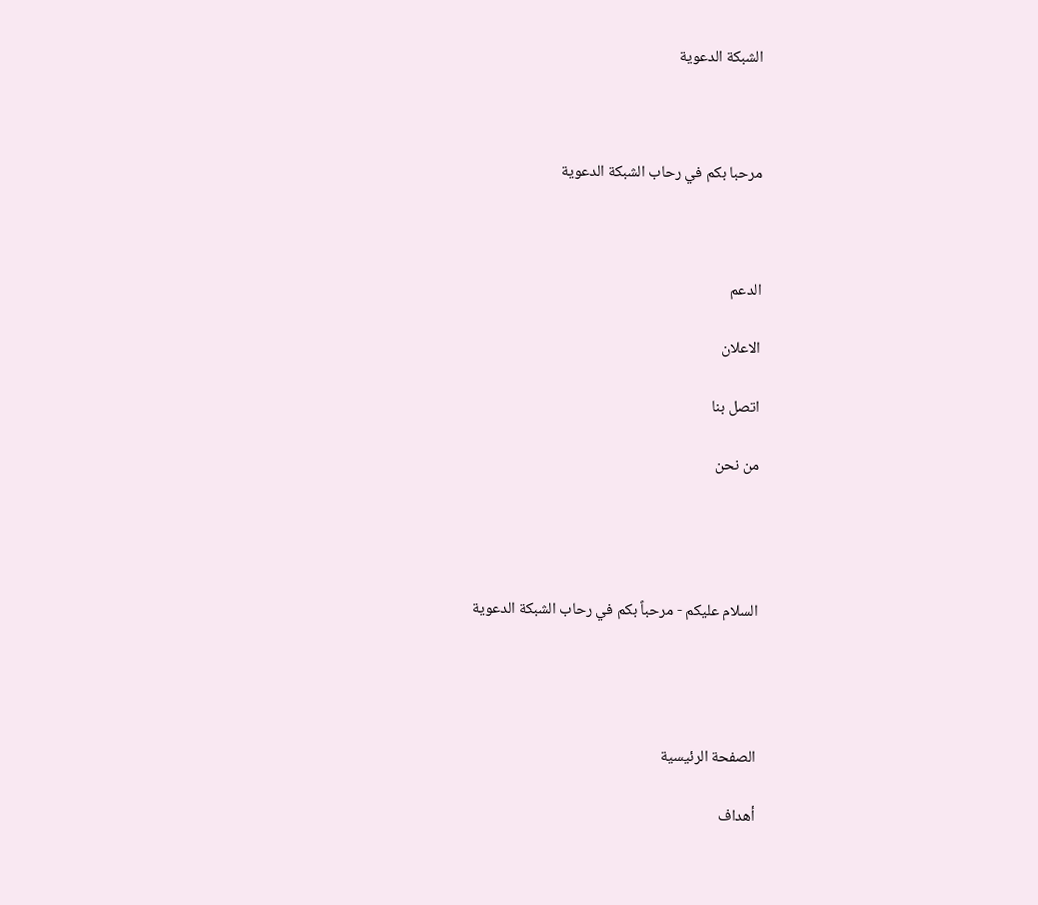الشبكة الدعوية



مرحبا بكم في رحاب الشبكة الدعوية



الدعم

الاعلان

اتصل بنا

من نحن




السلام عليكم - مرحباً بكم في رحاب الشبكة الدعوية




الصفحة الرئيسية

أهداف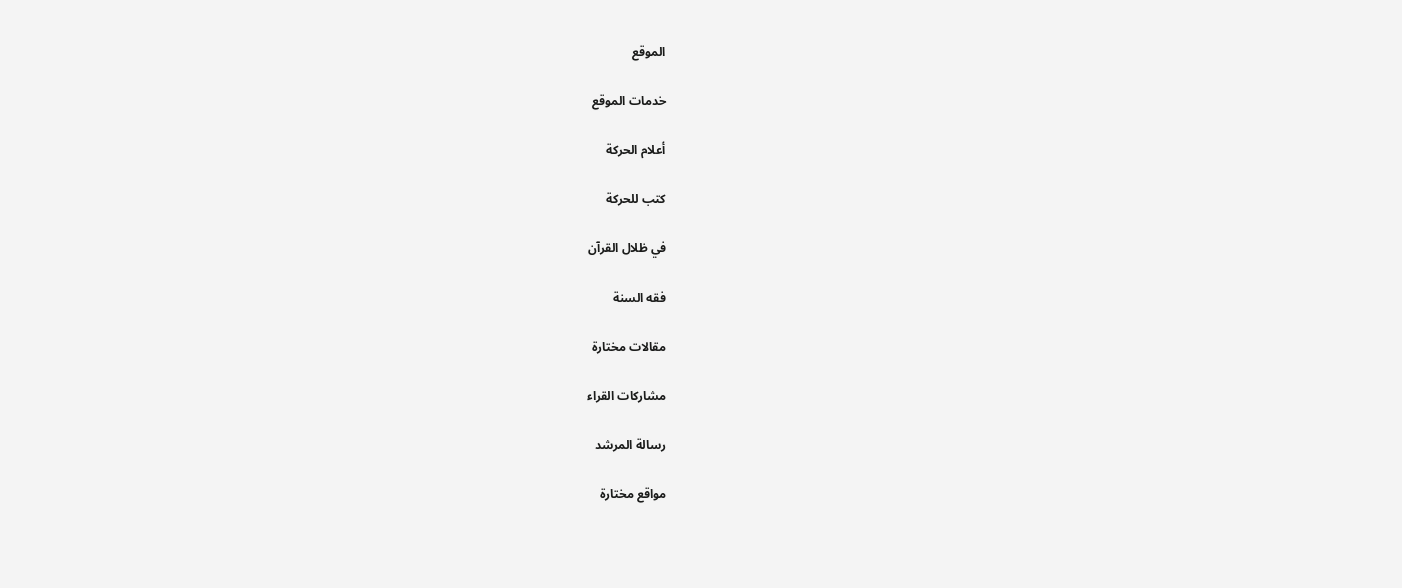الموقع

خدمات الموقع

أعلام الحركة

كتب للحركة

في ظلال القرآن

فقه السنة

مقالات مختارة

مشاركات القراء

رسالة المرشد

مواقع مختارة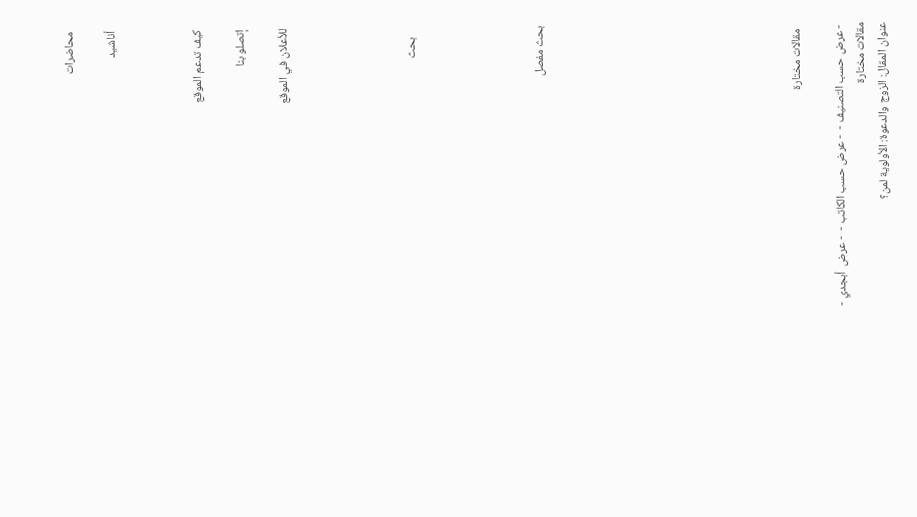محاضرات

أناشيد



كيف تدعم الموقع

إتصلو بنا

للأعلان في الموقع





    بحث





بحث مفصل











  مقالات مختارة

 - عرض حسب التصنيف -  - عرض حسب الكاتب -  - عرض  أبجدي -
مقالات مختارة
عنوان المقال: الزوج والدعوة: الأولوية لمن؟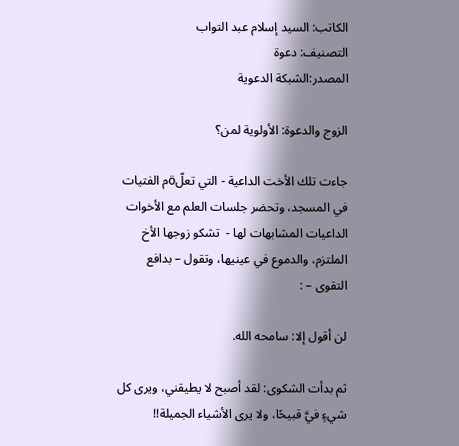الكاتب: السيد إسلام عبد التواب
التصنيف: دعوة
المصدر:الشبكة الدعوية

الزوج والدعوة: الأولوية لمن؟

جاءت تلك الأخت الداعية - التي تعلّöم الفتيات في المسجد، وتحضر جلسات العلم مع الأخوات الداعيات المشابهات لها -  تشكو زوجها الأخ الملتزم، والدموع في عينيها، وتقول – بدافع التقوى – :

لن أقول إلا: سامحه الله.

ثم بدأت الشكوى: لقد أصبح لا يطيقني، ويرى كل شيءٍ فيَّ قبيحًا، ولا يرى الأشياء الجميلة!!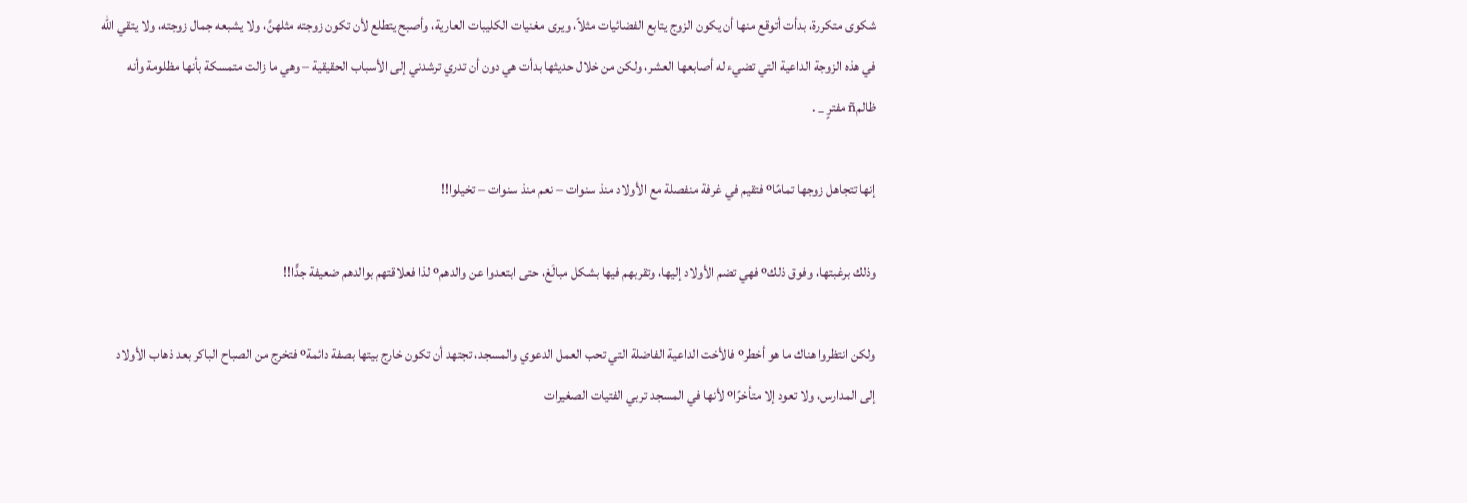شكوى متكررة، بدأت أتوقع منها أن يكون الزوج يتابع الفضائيات مثلاً، ويرى مغنيات الكليبات العارية، وأصبح يتطلع لأن تكون زوجته مثلهنَّ، ولا يشبعه جمال زوجته، ولا يتقي الله في هذه الزوجة الداعية التي تضيء له أصابعها العشر، ولكن من خلال حديثها بدأت هي دون أن تدري ترشدني إلى الأسباب الحقيقية – وهي ما زالت متمسكة بأنها مظلومة وأنه ظالمñ مفترٍ _ .

إنها تتجاهل زوجها تمامًاº فتقيم في غرفة منفصلة مع الأولاد منذ سنوات – نعم منذ سنوات – تخيلوا!!

وذلك برغبتها، وفوق ذلكº فهي تضم الأولاد إليها، وتقربهم فيها بشكل مبالَغ، حتى ابتعدوا عن والدهمº لذا فعلاقتهم بوالدهم ضعيفة جدًّا!!

ولكن انتظروا هناك ما هو أخطرº فالأخت الداعية الفاضلة التي تحب العمل الدعوي والمسجد، تجتهد أن تكون خارج بيتها بصفة دائمةº فتخرج من الصباح الباكر بعد ذهاب الأولاد إلى المدارس، ولا تعود إلا متأخرًاº لأنها في المسجد تربي الفتيات الصغيرات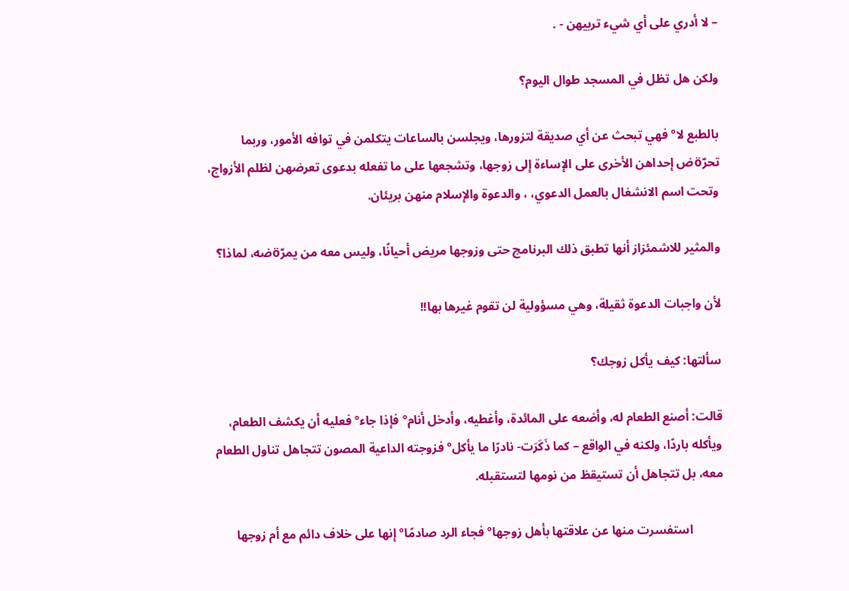– لا أدري على أي شيء تربيهن - .

ولكن هل تظل في المسجد طوال اليوم؟

بالطبع لاº فهي تبحث عن أي صديقة لتزورها، ويجلسن بالساعات يتكلمن في توافه الأمور، وربما تحرّöض إحداهن الأخرى على الإساءة إلى زوجها، وتشجعها على ما تفعله بدعوى تعرضهن لظلم الأزواج، وتحت اسم الانشغال بالعمل الدعوي، ، والدعوة والإسلام منهن بريئان.

والمثير للاشمئزاز أنها تطبق ذلك البرنامج حتى وزوجها مريض أحيانًا، وليس معه من يمرّöضه، لماذا؟

لأن واجبات الدعوة ثقيلة، وهي مسؤولية لن تقوم غيرها بها!!

سألتها: كيف يأكل زوجك؟

قالت: أصنع الطعام له، وأضعه على المائدة، وأغطيه، وأدخل أنامº فإذا جاءº فعليه أن يكشف الطعام، ويأكله باردًا، ولكنه في الواقع – كما ذَكَرَت- نادرًا ما يأكلº فزوجته الداعية المصون تتجاهل تناول الطعام معه، بل تتجاهل أن تستيقظ من نومها لتستقبله.

          استفسرت منها عن علاقتها بأهل زوجهاº فجاء الرد صادمًاº إنها على خلاف دائم مع أم زوجها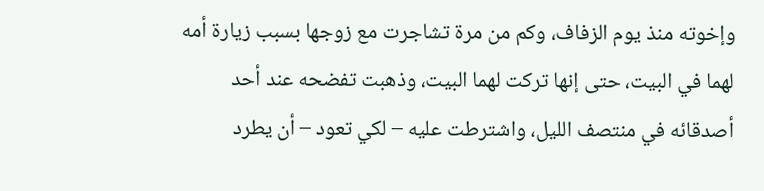وإخوته منذ يوم الزفاف، وكم من مرة تشاجرت مع زوجها بسبب زيارة أمه لهما في البيت، حتى إنها تركت لهما البيت، وذهبت تفضحه عند أحد أصدقائه في منتصف الليل، واشترطت عليه – لكي تعود – أن يطرد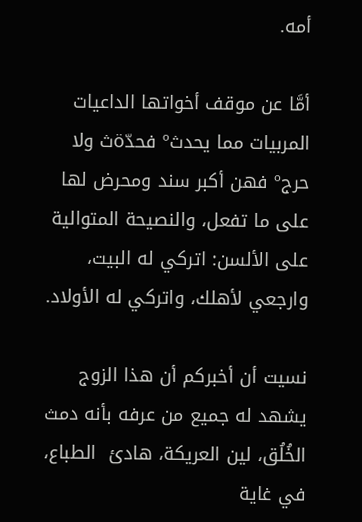أمه.

أمَّا عن موقف أخواتها الداعيات المربيات مما يحدثº فحدّöث ولا حرجº فهن أكبر سند ومحرض لها على ما تفعل، والنصيحة المتوالية على الألسن: اتركي له البيت، وارجعي لأهلك، واتركي له الأولاد.

نسيت أن أخبركم أن هذا الزوج يشهد له جميع من عرفه بأنه دمث الخُلُق، لين العريكة، هادئ  الطباع، في غاية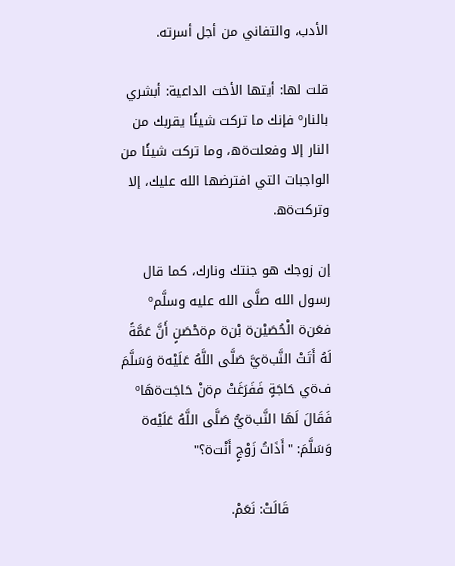الأدب، والتفاني من أجل أسرته.

قلت لها: أيتها الأخت الداعية: أبشري بالنارº فإنك ما تركت شيئًا يقربك من النار إلا وفعلتöه، وما تركت شيئًا من الواجبات التي افترضها الله عليك، إلا وتركتöه.

إن زوجك هو جنتك ونارك، كما قال رسول الله صلَّى الله عليه وسلَّمº فعَنö الْحُصَيْنö بْنö مöحْصَنٍ أَنَّ عَمَّةً لَهُ أَتَتْ النَّبöيَّ صَلَّى اللَّهُ عَلَيْهö وَسَلَّمَ فöي حَاجَةٍ فَفَرَغَتْ مöنْ حَاجَتöهَاº فَقَالَ لَهَا النَّبöيُّ صَلَّى اللَّهُ عَلَيْهö وَسَلَّمَ: "أَذَاتُ زَوْجٍ أَنْتö؟"

          قَالَتْ: نَعَمْ.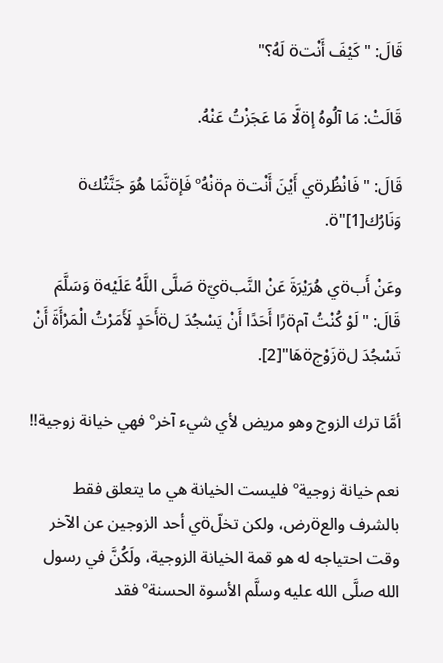قَالَ: "كَيْفَ أَنْتö لَهُ؟"

قَالَتْ: مَا آلُوهُ إöلَّا مَا عَجَزْتُ عَنْهُ.

قَالَ: "فَانْظُرöي أَيْنَ أَنْتö مöنْهُº فَإöنَّمَا هُوَ جَنَّتُكö وَنَارُكö"[1].

وعَنْ أَبöي هُرَيْرَةَ عَنْ النَّبöيّö صَلَّى اللَّهُ عَلَيْهö وَسَلَّمَ قَالَ: "لَوْ كُنْتُ آمöرًا أَحَدًا أَنْ يَسْجُدَ لöأَحَدٍ لَأَمَرْتُ الْمَرْأَةَ أَنْ تَسْجُدَ لöزَوْجöهَا"[2].

أمَّا ترك الزوج وهو مريض لأي شيء آخرº فهي خيانة زوجية!!

نعم خيانة زوجيةº فليست الخيانة هي ما يتعلق فقط بالشرف والعöرض، ولكن تخلّöي أحد الزوجين عن الآخر وقت احتياجه له هو قمة الخيانة الزوجية، ولَكُنَّ في رسول الله صلَّى الله عليه وسلَّم الأسوة الحسنةº فقد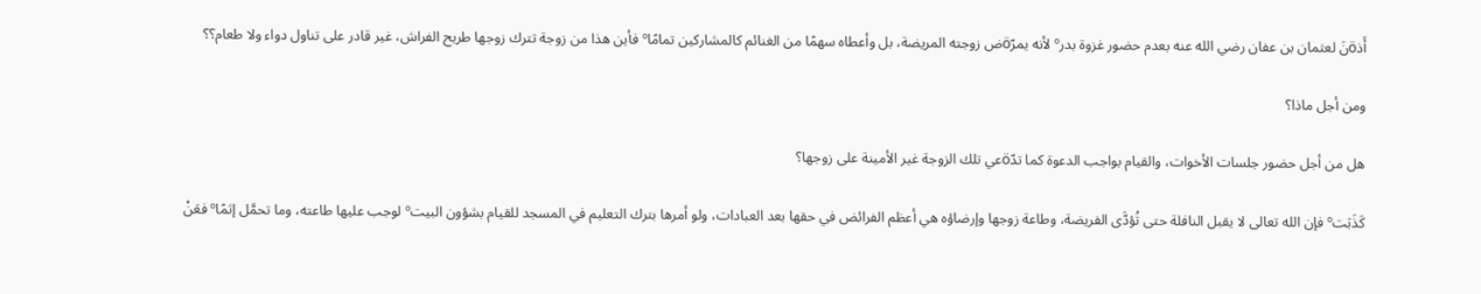أَذöنَ لعثمان بن عفان رضي الله عنه بعدم حضور غزوة بدرº لأنه يمرّöض زوجته المريضة، بل وأعطاه سهمًا من الغنائم كالمشاركين تمامًاº فأين هذا من زوجة تترك زوجها طريح الفراش، غير قادر على تناول دواء ولا طعام؟؟

ومن أجل ماذا؟

هل من أجل حضور جلسات الأخوات، والقيام بواجب الدعوة كما تدّöعي تلك الزوجة غير الأمينة على زوجها؟

كَذَبَتº فإن الله تعالى لا يقبل النافلة حتى تُؤدَّى الفريضة، وطاعة زوجها وإرضاؤه هي أعظم الفرائض في حقها بعد العبادات، ولو أمرها بترك التعليم في المسجد للقيام بشؤون البيتº لوجب عليها طاعته، وما تحمَّل إثمًاº فعَنْ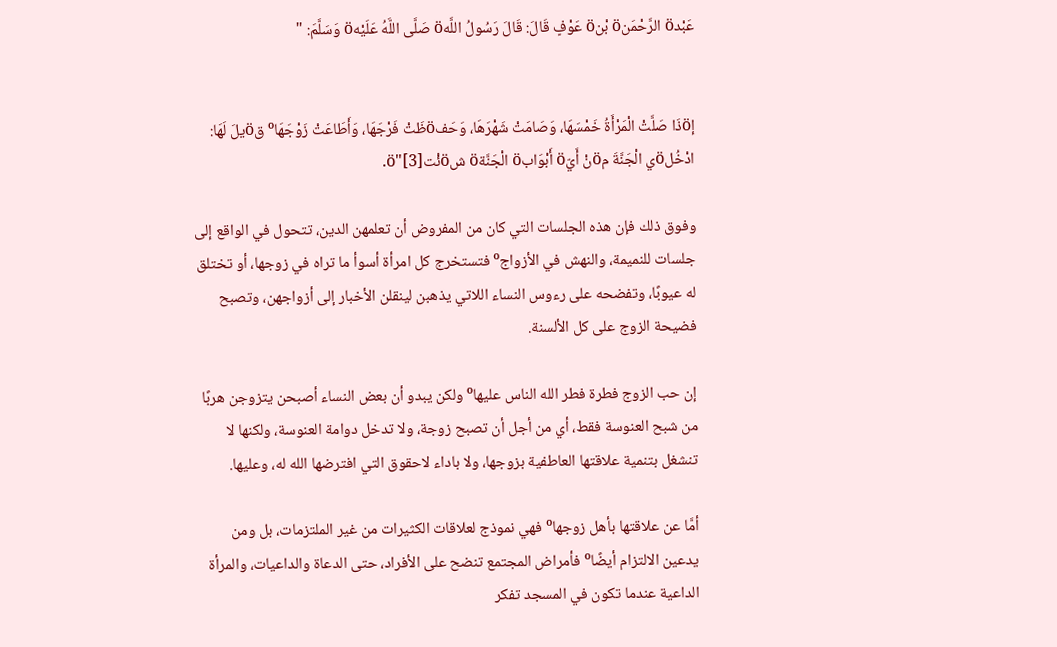عَبْدö الرَّحْمَنö بْنö عَوْفٍ قَالَ: قَالَ رَسُولُ اللَّهö صَلَّى اللَّهُ عَلَيْهö وَسَلَّمَ: "


إöذَا صَلَّتْ الْمَرْأَةُ خَمْسَهَا، وَصَامَتْ شَهْرَهَا، وَحَفöظَتْ فَرْجَهَا، وَأَطَاعَتْ زَوْجَهَاº قöيلَ لَهَا: ادْخُلöي الْجَنَّةَ مöنْ أَيّö أَبْوَابö الْجَنَّةö شöئْتö"[3].

وفوق ذلك فإن هذه الجلسات التي كان من المفروض أن تعلمهن الدين، تتحول في الواقع إلى جلسات للنميمة، والنهش في الأزواجº فتستخرج كل امرأة أسوأ ما تراه في زوجها، أو تختلق له عيوبًا، وتفضحه على رءوس النساء اللاتي يذهبن لينقلن الأخبار إلى أزواجهن، وتصبح فضيحة الزوج على كل الألسنة.

إن حب الزوج فطرة فطر الله الناس عليهاº ولكن يبدو أن بعض النساء أصبحن يتزوجن هربًا من شبح العنوسة فقط، أي من أجل أن تصبح زوجة، ولا تدخل دوامة العنوسة، ولكنها لا تنشغل بتنمية علاقتها العاطفية بزوجها، ولا باداء لاحقوق التي افترضها الله له، وعليها.

أمَّا عن علاقتها بأهل زوجهاº فهي نموذج لعلاقات الكثيرات من غير الملتزمات، بل ومن يدعين الالتزام أيضًاº فأمراض المجتمع تنضح على الأفراد، حتى الدعاة والداعيات، والمرأة الداعية عندما تكون في المسجد تفكر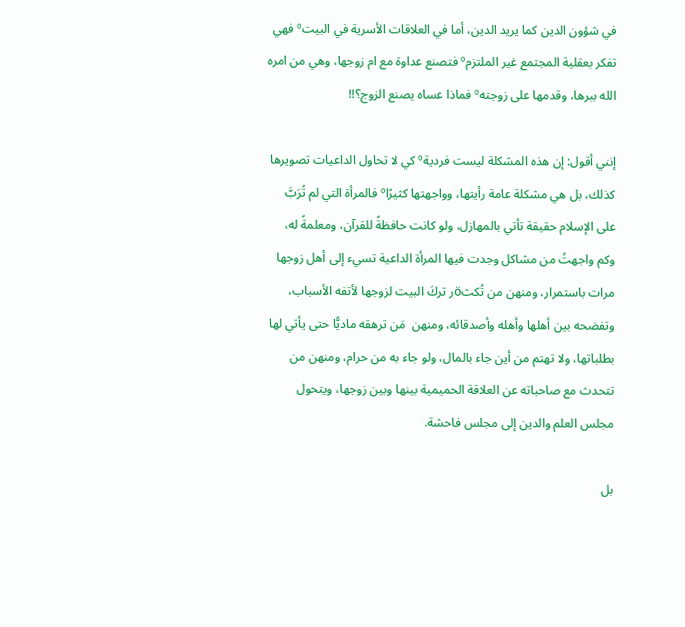في شؤون الدين كما يريد الدين، أما في العلاقات الأسرية في البيتº فهي تفكر بعقلية المجتمع غير الملتزمº فتصنع عداوة مع ام زوجها، وهي من امره الله ببرها، وقدمها على زوجتهº فماذا عساه يصنع الزوج؟!!

إنني أقول: إن هذه المشكلة ليست فرديةº كي لا تحاول الداعيات تصويرها كذلك، بل هي مشكلة عامة رأيتها، وواجهتها كثيرًاº فالمرأة التي لم تُرَبَّ على الإسلام حقيقة تأتي بالمهازل، ولو كانت حافظةً للقرآن، ومعلمةً له، وكم واجهتُ من مشاكل وجدت فيها المرأة الداعية تسيء إلى أهل زوجها مرات باستمرار، ومنهن من تُكثöر تركَ البيت لزوجها لأتفه الأسباب، وتفضحه بين أهلها وأهله وأصدقائه، ومنهن  مَن ترهقه ماديًّا حتى يأتي لها بطلباتها، ولا تهتم من أين جاء بالمال، ولو جاء به من حرام، ومنهن من تتحدث مع صاحباته عن العلاقة الحميمية بينها وبين زوجها، ويتحول مجلس العلم والدين إلى مجلس فاحشة.

بل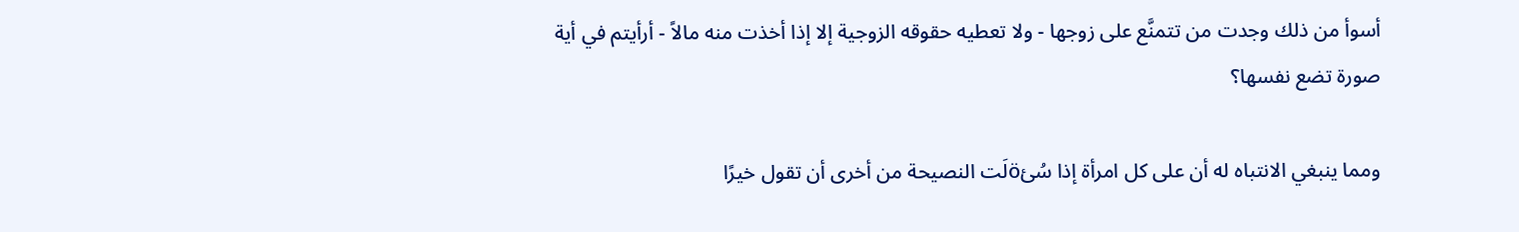أسوأ من ذلك وجدت من تتمنَّع على زوجها - ولا تعطيه حقوقه الزوجية إلا إذا أخذت منه مالاً - أرأيتم في أية صورة تضع نفسها؟

ومما ينبغي الانتباه له أن على كل امرأة إذا سُئöلَت النصيحة من أخرى أن تقول خيرًا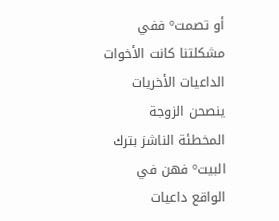أو تصمتº ففي مشكلتنا كانت الأخوات الداعيات الأخريات ينصحن الزوجة المخطئة الناشز بترك البيتº فهن في الواقع داعيات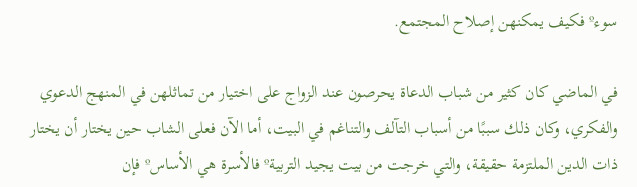سوءº فكيف يمكنهن إصلاح المجتمع.

في الماضي كان كثير من شباب الدعاة يحرصون عند الزواج على اختيار من تماثلهن في المنهج الدعوي والفكري، وكان ذلك سببًا من أسباب التآلف والتناغم في البيت، أما الآن فعلى الشاب حين يختار أن يختار ذات الدين الملتزمة حقيقة، والتي خرجت من بيت يجيد التربيةº فالأسرة هي الأساسº فإن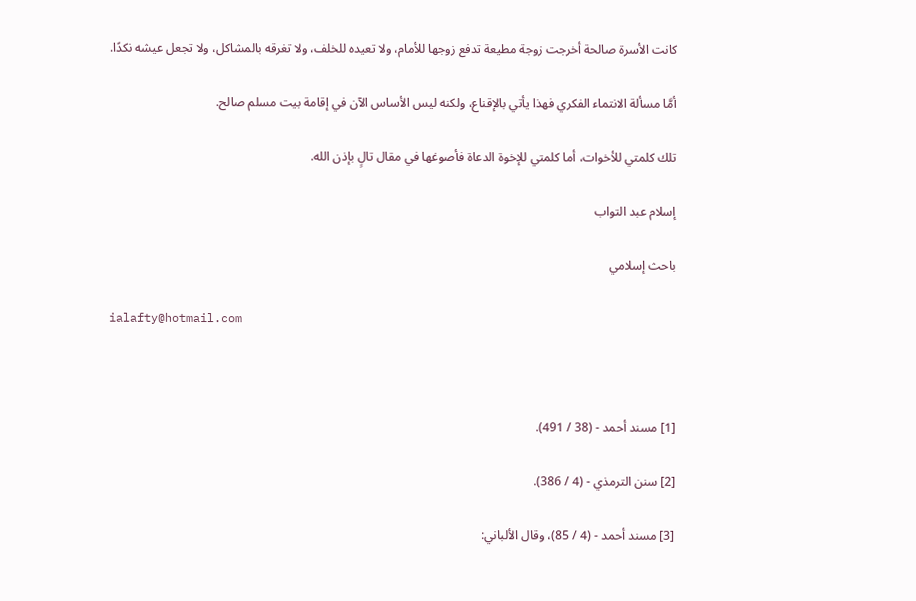كانت الأسرة صالحة أخرجت زوجة مطيعة تدفع زوجها للأمام، ولا تعيده للخلف، ولا تغرقه بالمشاكل، ولا تجعل عيشه نكدًا.

أمَّا مسألة الانتماء الفكري فهذا يأتي بالإقناع، ولكنه ليس الأساس الآن في إقامة بيت مسلم صالح.

تلك كلمتي للأخوات، أما كلمتي للإخوة الدعاة فأصوغها في مقال تالٍ بإذن الله.

إسلام عبد التواب

باحث إسلامي

ialafty@hotmail.com



[1] مسند أحمد - (38 / 491).

[2] سنن الترمذي - (4 / 386).

[3] مسند أحمد - (4 / 85)، وقال الألباني: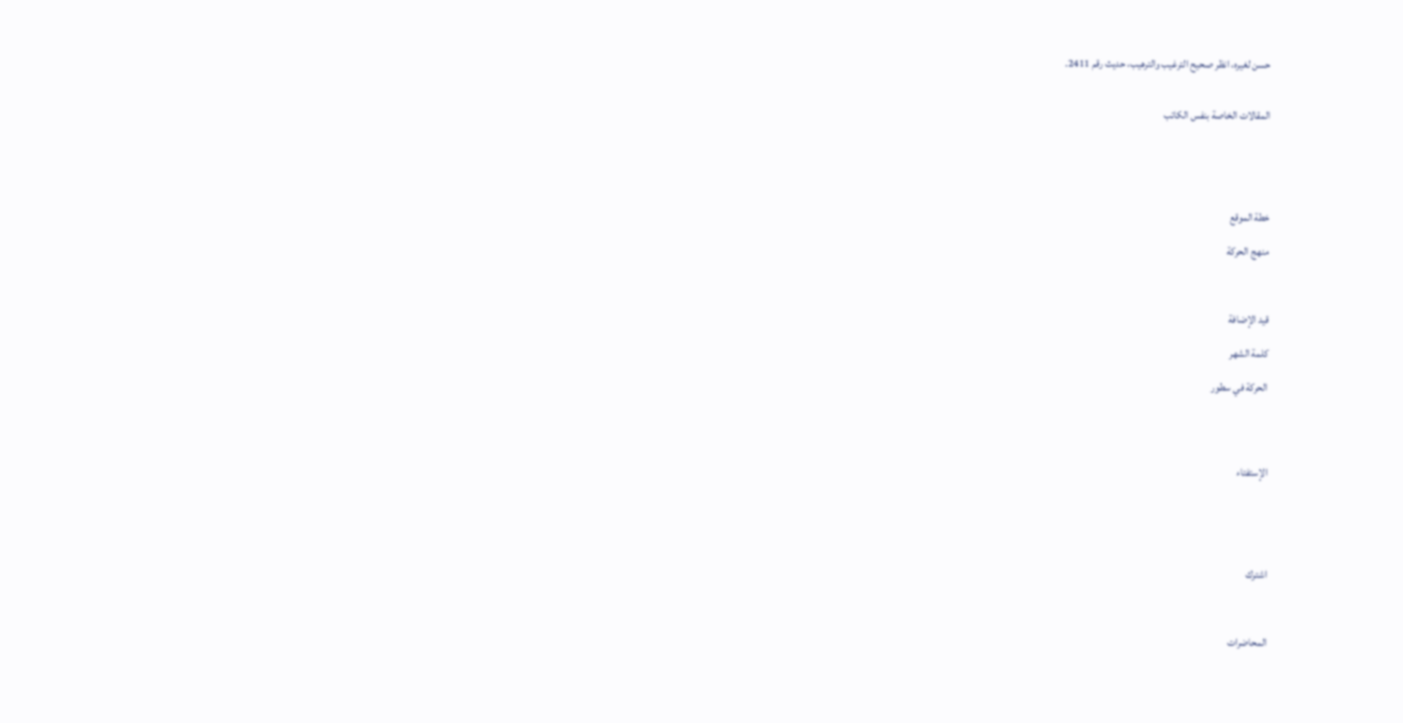حسن لغيره، انظر صحيح الترغيب والترهيب، حديث رقم 2411.


المقالات الخاصة بنفس الكاتب





خطة الموقع

منهج الحركة



قيد الإضافة

كلمة الشهر

الحركة في سطور




الإستفتاء





اشترك



المحاضرات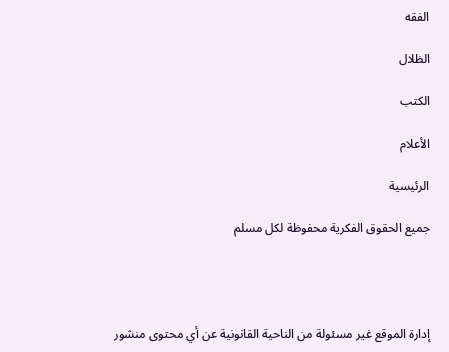الفقه

الظلال

الكتب

الأعلام

الرئيسية

جميع الحقوق الفكرية محفوظة لكل مسلم




إدارة الموقع غير مسئولة من الناحية القانونية عن أي محتوى منشور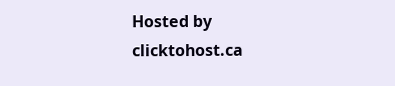Hosted by clicktohost.ca